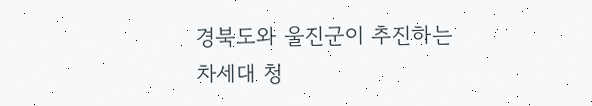경북도와 울진군이 추진하는 차세대 청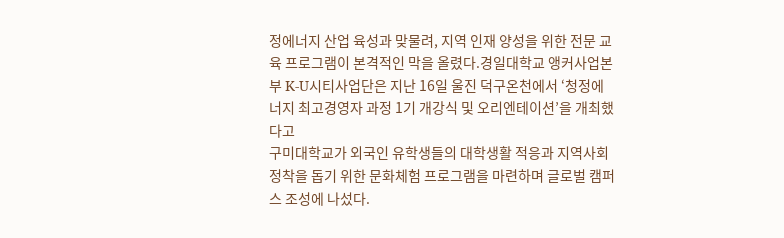정에너지 산업 육성과 맞물려, 지역 인재 양성을 위한 전문 교육 프로그램이 본격적인 막을 올렸다.경일대학교 앵커사업본부 K-U시티사업단은 지난 16일 울진 덕구온천에서 ‘청정에너지 최고경영자 과정 1기 개강식 및 오리엔테이션’을 개최했다고
구미대학교가 외국인 유학생들의 대학생활 적응과 지역사회 정착을 돕기 위한 문화체험 프로그램을 마련하며 글로벌 캠퍼스 조성에 나섰다.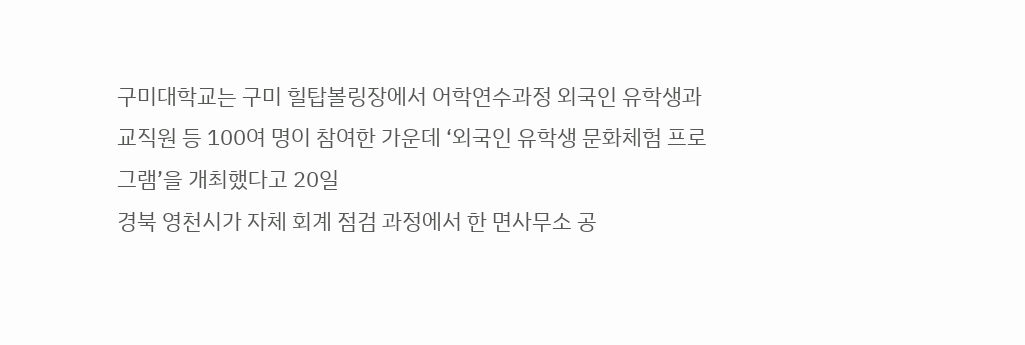구미대학교는 구미 힐탑볼링장에서 어학연수과정 외국인 유학생과 교직원 등 100여 명이 참여한 가운데 ‘외국인 유학생 문화체험 프로그램’을 개최했다고 20일
경북 영천시가 자체 회계 점검 과정에서 한 면사무소 공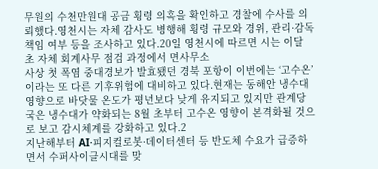무원의 수천만원대 공금 횡령 의혹을 확인하고 경찰에 수사를 의뢰했다.영천시는 자체 감사도 병행해 횡령 규모와 경위, 관리·감독 책임 여부 등을 조사하고 있다.20일 영천시에 따르면 시는 이달 초 자체 회계사무 점검 과정에서 면사무소
사상 첫 폭염 중대경보가 발효됐던 경북 포항이 이번에는 ‘고수온’이라는 또 다른 기후위험에 대비하고 있다.현재는 동해안 냉수대 영향으로 바닷물 온도가 평년보다 낮게 유지되고 있지만 관계당국은 냉수대가 약화되는 8월 초부터 고수온 영향이 본격화될 것으로 보고 감시체계를 강화하고 있다.2
지난해부터 AI·피지컬로봇·데이터센터 등 반도체 수요가 급증하면서 수퍼사이클시대를 맞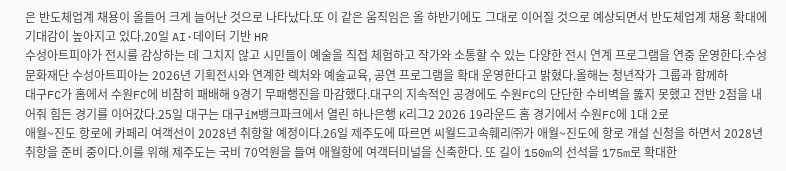은 반도체업계 채용이 올들어 크게 늘어난 것으로 나타났다.또 이 같은 움직임은 올 하반기에도 그대로 이어질 것으로 예상되면서 반도체업계 채용 확대에 기대감이 높아지고 있다.20일 AI·데이터 기반 HR
수성아트피아가 전시를 감상하는 데 그치지 않고 시민들이 예술을 직접 체험하고 작가와 소통할 수 있는 다양한 전시 연계 프로그램을 연중 운영한다.수성문화재단 수성아트피아는 2026년 기획전시와 연계한 렉처와 예술교육, 공연 프로그램을 확대 운영한다고 밝혔다.올해는 청년작가 그룹과 함께하
대구FC가 홈에서 수원FC에 비참히 패배해 9경기 무패행진을 마감했다.대구의 지속적인 공경에도 수원FC의 단단한 수비벽을 뚫지 못했고 전반 2점을 내어줘 힘든 경기를 이어갔다.25일 대구는 대구iM뱅크파크에서 열린 하나은행 K리그2 2026 19라운드 홈 경기에서 수원FC에 1대 2로
애월~진도 항로에 카페리 여객선이 2028년 취항할 예정이다.26일 제주도에 따르면 씨월드고속훼리㈜가 애월~진도에 항로 개설 신청을 하면서 2028년 취항을 준비 중이다.이를 위해 제주도는 국비 70억원을 들여 애월항에 여객터미널을 신축한다. 또 길이 150m의 선석을 175m로 확대한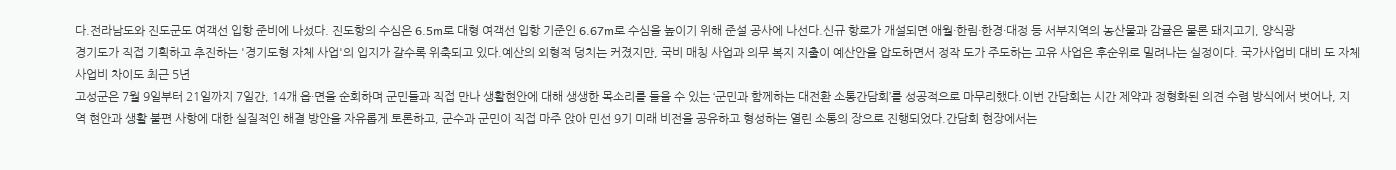다.전라남도와 진도군도 여객선 입항 준비에 나섰다. 진도항의 수심은 6.5m로 대형 여객선 입항 기준인 6.67m로 수심을 높이기 위해 준설 공사에 나선다.신규 항로가 개설되면 애월·한림·한경·대정 등 서부지역의 농산물과 감귤은 물론 돼지고기, 양식광
경기도가 직접 기획하고 추진하는 '경기도형 자체 사업'의 입지가 갈수록 위축되고 있다.예산의 외형적 덩치는 커졌지만, 국비 매칭 사업과 의무 복지 지출이 예산안을 압도하면서 정작 도가 주도하는 고유 사업은 후순위로 밀려나는 실정이다. 국가사업비 대비 도 자체 사업비 차이도 최근 5년
고성군은 7월 9일부터 21일까지 7일간, 14개 읍·면을 순회하며 군민들과 직접 만나 생활현안에 대해 생생한 목소리를 들을 수 있는 ‘군민과 함께하는 대전환 소통간담회’를 성공적으로 마무리했다.이번 간담회는 시간 제약과 정형화된 의견 수렴 방식에서 벗어나, 지역 현안과 생활 불편 사항에 대한 실질적인 해결 방안을 자유롭게 토론하고, 군수과 군민이 직접 마주 앉아 민선 9기 미래 비전을 공유하고 형성하는 열린 소통의 장으로 진행되었다.간담회 현장에서는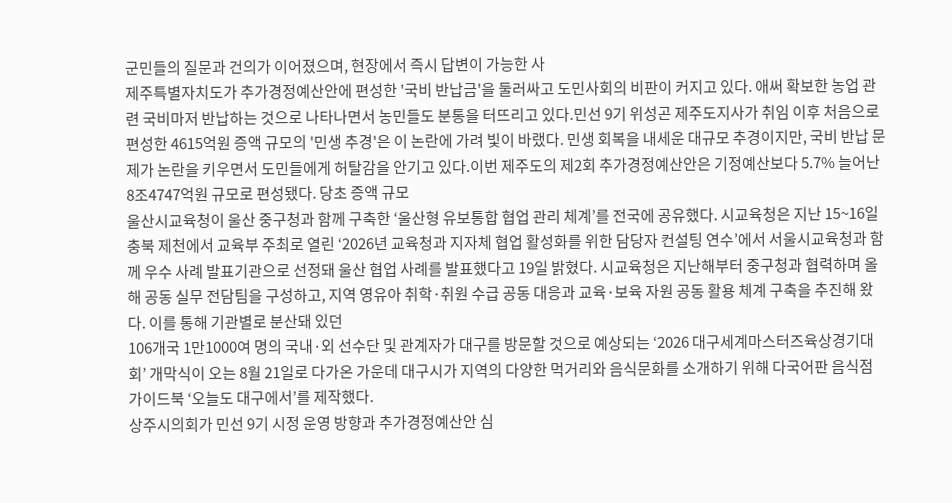군민들의 질문과 건의가 이어졌으며, 현장에서 즉시 답변이 가능한 사
제주특별자치도가 추가경정예산안에 편성한 '국비 반납금'을 둘러싸고 도민사회의 비판이 커지고 있다. 애써 확보한 농업 관련 국비마저 반납하는 것으로 나타나면서 농민들도 분통을 터뜨리고 있다.민선 9기 위성곤 제주도지사가 취임 이후 처음으로 편성한 4615억원 증액 규모의 '민생 추경'은 이 논란에 가려 빛이 바랬다. 민생 회복을 내세운 대규모 추경이지만, 국비 반납 문제가 논란을 키우면서 도민들에게 허탈감을 안기고 있다.이번 제주도의 제2회 추가경정예산안은 기정예산보다 5.7% 늘어난 8조4747억원 규모로 편성됐다. 당초 증액 규모
울산시교육청이 울산 중구청과 함께 구축한 ‘울산형 유보통합 협업 관리 체계’를 전국에 공유했다. 시교육청은 지난 15~16일 충북 제천에서 교육부 주최로 열린 ‘2026년 교육청과 지자체 협업 활성화를 위한 담당자 컨설팅 연수’에서 서울시교육청과 함께 우수 사례 발표기관으로 선정돼 울산 협업 사례를 발표했다고 19일 밝혔다. 시교육청은 지난해부터 중구청과 협력하며 올해 공동 실무 전담팀을 구성하고, 지역 영유아 취학·취원 수급 공동 대응과 교육·보육 자원 공동 활용 체계 구축을 추진해 왔다. 이를 통해 기관별로 분산돼 있던
106개국 1만1000여 명의 국내·외 선수단 및 관계자가 대구를 방문할 것으로 예상되는 ‘2026 대구세계마스터즈육상경기대회’ 개막식이 오는 8월 21일로 다가온 가운데 대구시가 지역의 다양한 먹거리와 음식문화를 소개하기 위해 다국어판 음식점 가이드북 ‘오늘도 대구에서’를 제작했다.
상주시의회가 민선 9기 시정 운영 방향과 추가경정예산안 심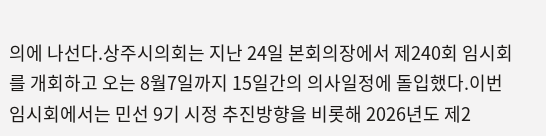의에 나선다.상주시의회는 지난 24일 본회의장에서 제240회 임시회를 개회하고 오는 8월7일까지 15일간의 의사일정에 돌입했다.이번 임시회에서는 민선 9기 시정 추진방향을 비롯해 2026년도 제2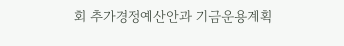회 추가경정예산안과 기금운용계획